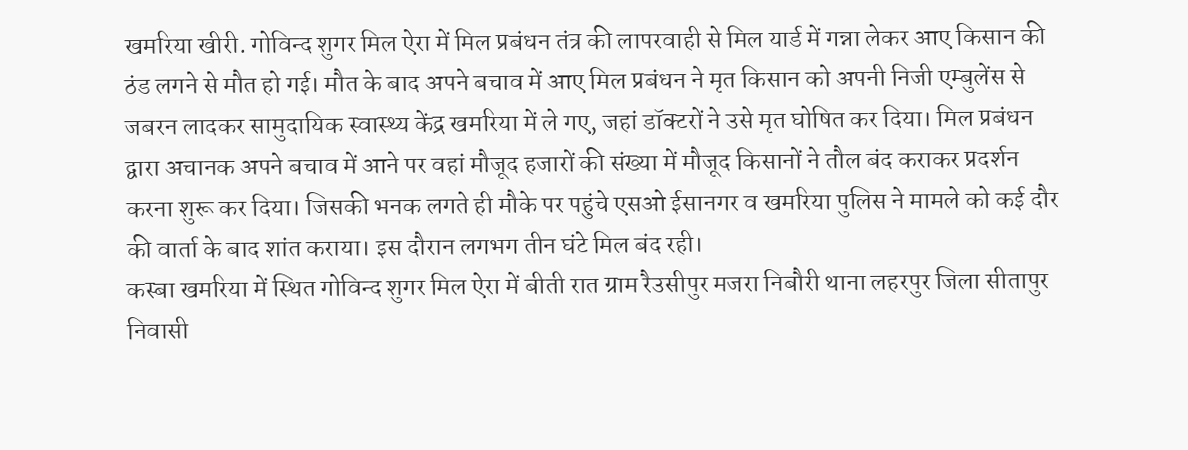खमरिया खीरी. गोविन्द शुगर मिल ऐरा में मिल प्रबंधन तंत्र की लापरवाही से मिल यार्ड में गन्ना लेकर आए किसान की ठंड लगने से मौत हो गई। मौत के बाद अपने बचाव में आए मिल प्रबंधन ने मृत किसान को अपनी निजी एम्बुलेंस से जबरन लादकर सामुदायिक स्वास्थ्य केंद्र खमरिया में ले गए, जहां डॉक्टरों ने उसे मृत घोषित कर दिया। मिल प्रबंधन द्वारा अचानक अपने बचाव में आने पर वहां मौजूद हजारों की संख्या में मौजूद किसानों ने तौल बंद कराकर प्रदर्शन करना शुरू कर दिया। जिसकी भनक लगते ही मौके पर पहुंचे एसओ ईसानगर व खमरिया पुलिस ने मामले को कई दौर की वार्ता के बाद शांत कराया। इस दौरान लगभग तीन घंटे मिल बंद रही।
कस्बा खमरिया में स्थित गोविन्द शुगर मिल ऐरा में बीती रात ग्राम रैउसीपुर मजरा निबौरी थाना लहरपुर जिला सीतापुर निवासी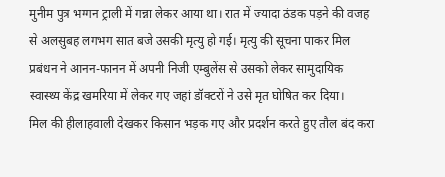मुनीम पुत्र भग्गन ट्राली में गन्ना लेकर आया था। रात में ज्यादा ठंडक पड़ने की वजह से अलसुबह लगभग सात बजे उसकी मृत्यु हो गई। मृत्यु की सूचना पाकर मिल प्रबंधन ने आनन-फानन में अपनी निजी एम्बुलेंस से उसको लेकर सामुदायिक स्वास्थ्य केंद्र खमरिया में लेकर गए जहां डॉक्टरों ने उसे मृत घोषित कर दिया।
मिल की हीलाहवाली देखकर किसान भड़क गए और प्रदर्शन करते हुए तौल बंद करा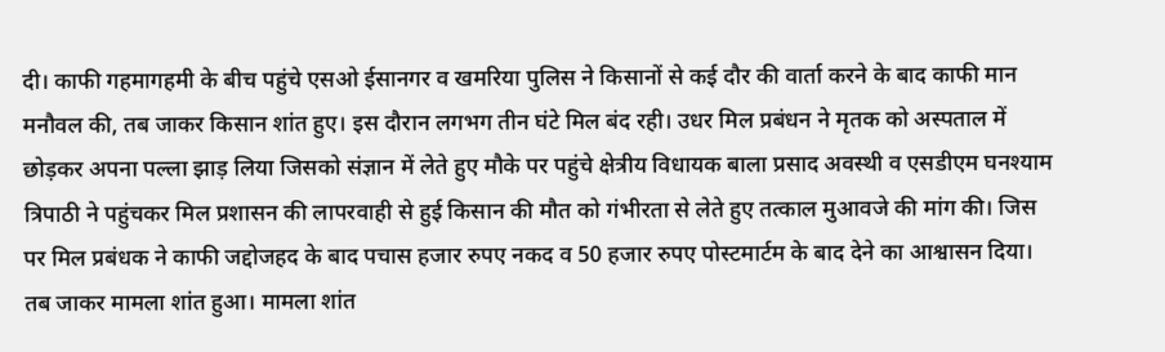दी। काफी गहमागहमी के बीच पहुंचे एसओ ईसानगर व खमरिया पुलिस ने किसानों से कई दौर की वार्ता करने के बाद काफी मान मनौवल की, तब जाकर किसान शांत हुए। इस दौरान लगभग तीन घंटे मिल बंद रही। उधर मिल प्रबंधन ने मृतक को अस्पताल में छोड़कर अपना पल्ला झाड़ लिया जिसको संज्ञान में लेते हुए मौके पर पहुंचे क्षेत्रीय विधायक बाला प्रसाद अवस्थी व एसडीएम घनश्याम त्रिपाठी ने पहुंचकर मिल प्रशासन की लापरवाही से हुई किसान की मौत को गंभीरता से लेते हुए तत्काल मुआवजे की मांग की। जिस पर मिल प्रबंधक ने काफी जद्दोजहद के बाद पचास हजार रुपए नकद व 50 हजार रुपए पोस्टमार्टम के बाद देने का आश्वासन दिया। तब जाकर मामला शांत हुआ। मामला शांत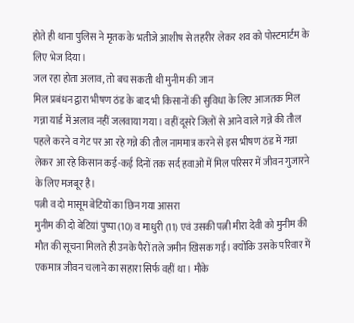होते ही थाना पुलिस ने मृतक के भतीजे आशीष से तहरीर लेकर शव को पोस्टमार्टम के लिए भेज दिया।
जल रहा होता अलाव, तो बच सकती थी मुनीम की जान
मिल प्रबंधन द्वारा भीषण ठंड के बाद भी किसानों की सुविधा के लिए आजतक मिल गन्ना यार्ड में अलाव नहीं जलवाया गया। वहीं दूसरे जिलों से आने वाले गन्ने की तौल पहले करने व गेट पर आ रहे गन्ने की तौल नाममात्र करने से इस भीषण ठंड में गन्ना लेकर आ रहे किसान कई-कई दिनों तक सर्द हवाओं में मिल परिसर में जीवन गुजारने के लिए मजबूर है।
पत्नी व दो मासूम बेटियों का छिन गया आसरा
मुनीम की दो बेटियां पुष्पा (10) व माधुरी (11) एवं उसकी पत्नी मीरा देवी को मुनीम की मौत की सूचना मिलते ही उनके पैरों तले जमीन खिसक गई। क्योंकि उसके परिवार में एकमात्र जीवन चलाने का सहारा सिर्फ वहीं था। मौके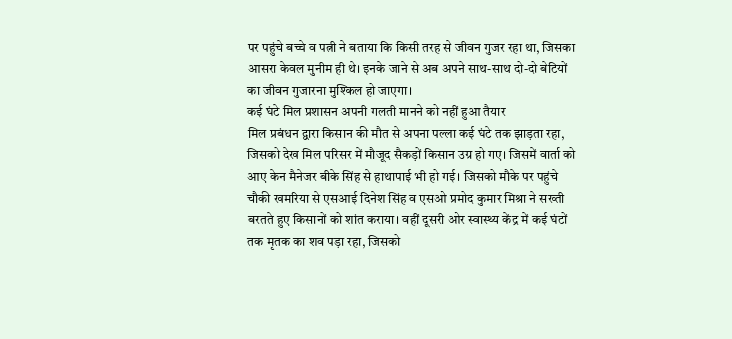पर पहुंचे बच्चे व पत्नी ने बताया कि किसी तरह से जीवन गुजर रहा था, जिसका आसरा केवल मुनीम ही थे। इनके जाने से अब अपने साथ-साथ दो-दो बेटियों का जीवन गुजारना मुश्किल हो जाएगा।
कई घंटे मिल प्रशासन अपनी गलती मानने को नहीं हुआ तैयार
मिल प्रबंधन द्वारा किसान की मौत से अपना पल्ला कई घंटे तक झाड़ता रहा, जिसको देख मिल परिसर में मौजूद सैकड़ों किसान उग्र हो गए। जिसमें वार्ता को आए केन मैनेजर बीके सिंह से हाथापाई भी हो गई। जिसको मौके पर पहुंचे चौकी खमरिया से एसआई दिनेश सिंह व एसओ प्रमोद कुमार मिश्रा ने सख्ती बरतते हुए किसानों को शांत कराया। वहीं दूसरी ओर स्वास्थ्य केंद्र में कई घंटों तक मृतक का शव पड़ा रहा, जिसको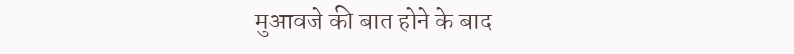मुआवजे की बात होने के बाद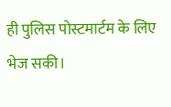ही पुलिस पोस्टमार्टम के लिए भेज सकी।